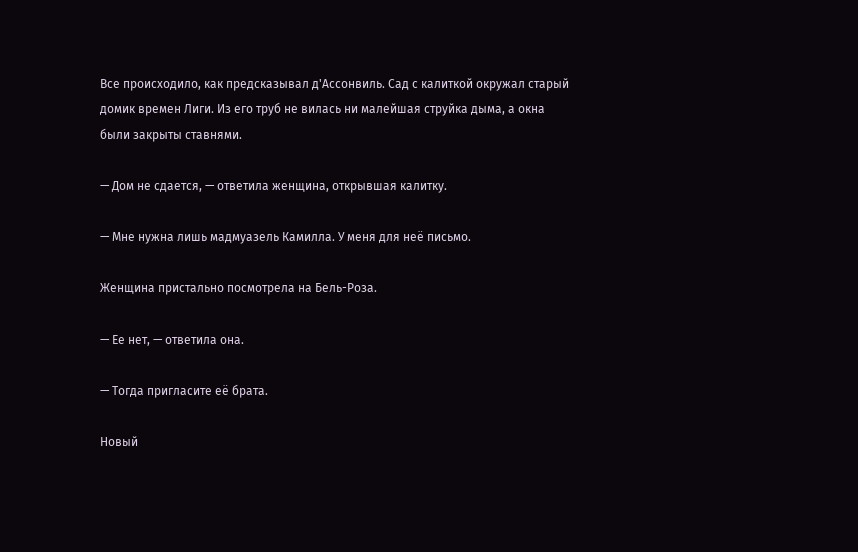Все происходило, как предсказывал д'Ассонвиль. Сад с калиткой окружал старый домик времен Лиги. Из его труб не вилась ни малейшая струйка дыма, а окна были закрыты ставнями.

— Дом не сдается, — ответила женщина, открывшая калитку.

— Мне нужна лишь мадмуазель Камилла. У меня для неё письмо.

Женщина пристально посмотрела на Бель-Роза.

— Ее нет, — ответила она.

— Тогда пригласите её брата.

Новый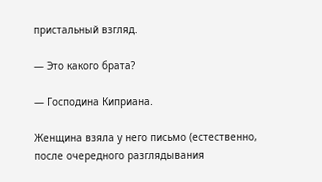пристальный взгляд.

— Это какого брата?

— Господина Киприана.

Женщина взяла у него письмо (естественно, после очередного разглядывания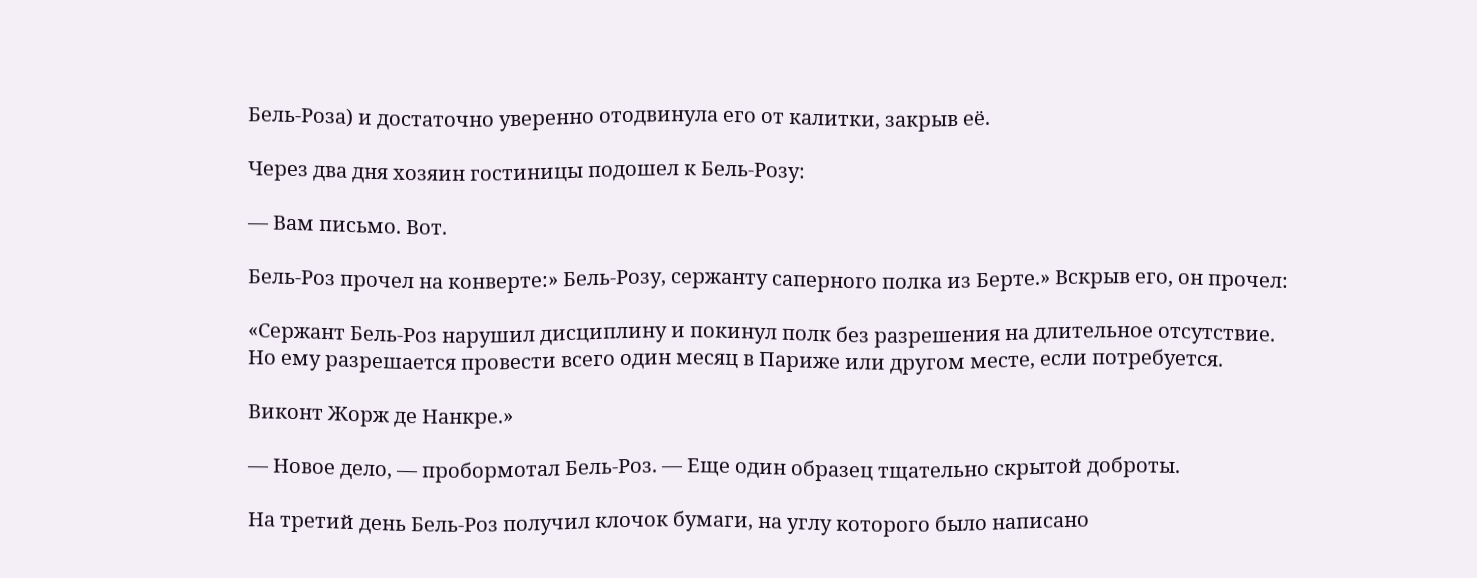Бель-Роза) и достаточно уверенно отодвинула его от калитки, закрыв её.

Через два дня хозяин гостиницы подошел к Бель-Розу:

— Вам письмо. Вот.

Бель-Роз прочел на конверте:» Бель-Розу, сержанту саперного полка из Берте.» Вскрыв его, он прочел:

«Сержант Бель-Роз нарушил дисциплину и покинул полк без разрешения на длительное отсутствие. Но ему разрешается провести всего один месяц в Париже или другом месте, если потребуется.

Виконт Жорж де Нанкре.»

— Новое дело, — пробормотал Бель-Роз. — Еще один образец тщательно скрытой доброты.

На третий день Бель-Роз получил клочок бумаги, на углу которого было написано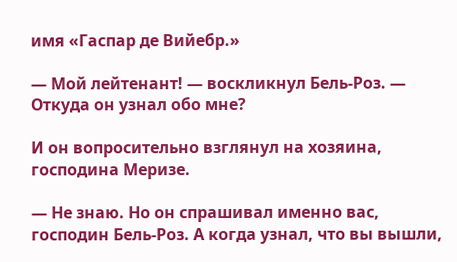имя «Гаспар де Вийебр.»

— Мой лейтенант! — воскликнул Бель-Роз. — Откуда он узнал обо мне?

И он вопросительно взглянул на хозяина, господина Меризе.

— Не знаю. Но он спрашивал именно вас, господин Бель-Роз. А когда узнал, что вы вышли,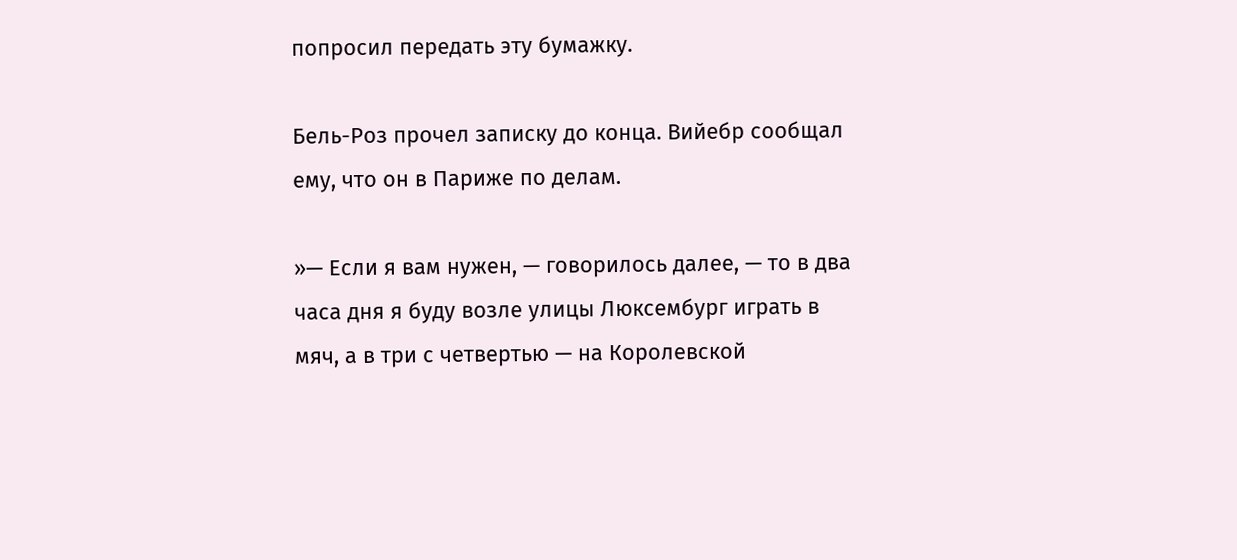попросил передать эту бумажку.

Бель-Роз прочел записку до конца. Вийебр сообщал ему, что он в Париже по делам.

»— Если я вам нужен, — говорилось далее, — то в два часа дня я буду возле улицы Люксембург играть в мяч, а в три с четвертью — на Королевской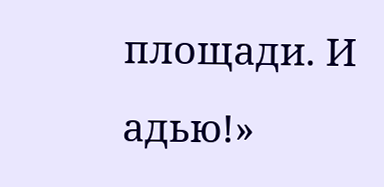площади. И адью!»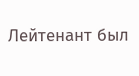Лейтенант был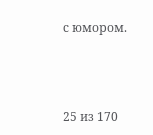с юмором.



25 из 170